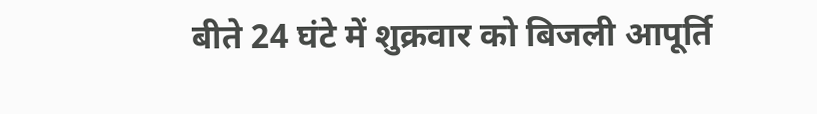बीते 24 घंटे में शुक्रवार को बिजली आपूर्ति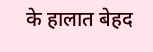के हालात बेहद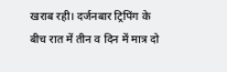खराब रही। दर्जनबार ट्रिपिंग के बीच रात में तीन व दिन में मात्र दो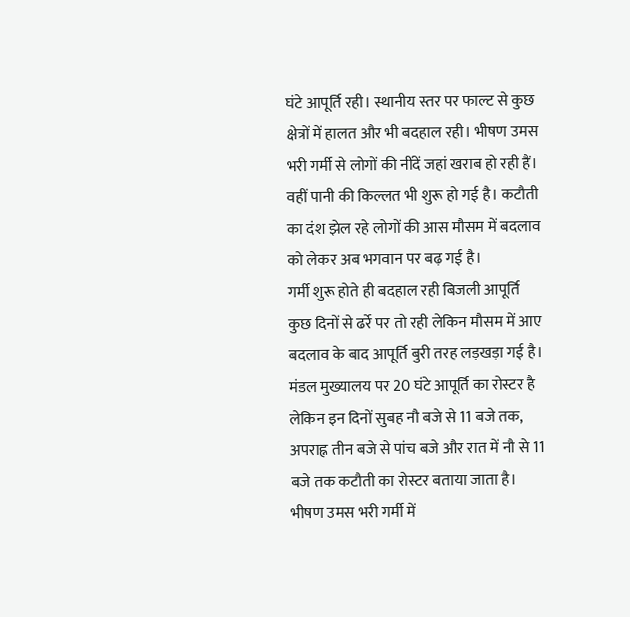घंटे आपूर्ति रही। स्थानीय स्तर पर फाल्ट से कुछ क्षेत्रों में हालत और भी बदहाल रही। भीषण उमस भरी गर्मी से लोगों की नींदें जहां खराब हो रही हैं। वहीं पानी की किल्लत भी शुरू हो गई है। कटौती का दंश झेल रहे लोगों की आस मौसम में बदलाव को लेकर अब भगवान पर बढ़ गई है।
गर्मी शुरू होते ही बदहाल रही बिजली आपूर्ति कुछ दिनों से ढर्रे पर तो रही लेकिन मौसम में आए बदलाव के बाद आपूर्ति बुरी तरह लड़खड़ा गई है। मंडल मुख्यालय पर 20 घंटे आपूर्ति का रोस्टर है लेकिन इन दिनों सुबह नौ बजे से 11 बजे तक, अपराह्न तीन बजे से पांच बजे और रात में नौ से 11 बजे तक कटौती का रोस्टर बताया जाता है।
भीषण उमस भरी गर्मी में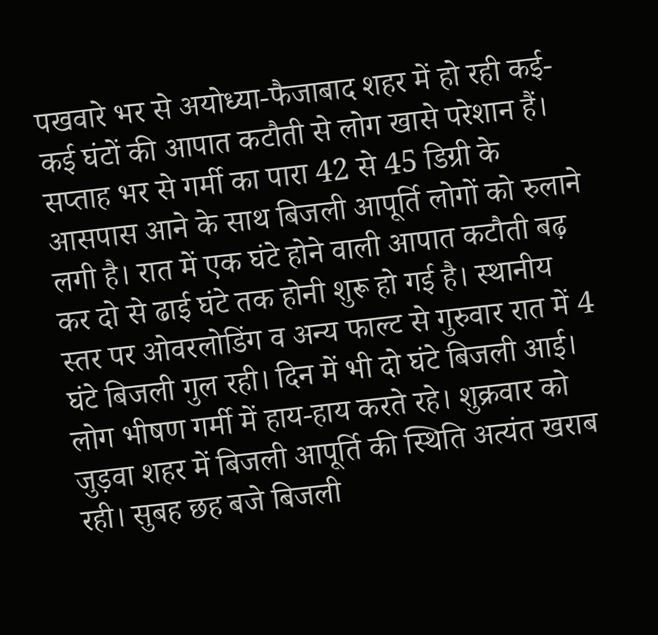पखवारे भर से अयोध्या-फैजाबाद शहर में हो रही कई-कई घंटों की आपात कटौती से लोग खासे परेशान हैं। सप्ताह भर से गर्मी का पारा 42 से 45 डिग्री के आसपास आने के साथ बिजली आपूर्ति लोगों को रुलाने लगी है। रात में एक घंटे होने वाली आपात कटौती बढ़ कर दो से ढाई घंटे तक होनी शुरू हो गई है। स्थानीय स्तर पर ओवरलोडिंग व अन्य फाल्ट से गुरुवार रात में 4 घंटे बिजली गुल रही। दिन में भी दो घंटे बिजली आई।
लोग भीषण गर्मी में हाय-हाय करते रहे। शुक्रवार को जुड़वा शहर में बिजली आपूर्ति की स्थिति अत्यंत खराब रही। सुबह छह बजे बिजली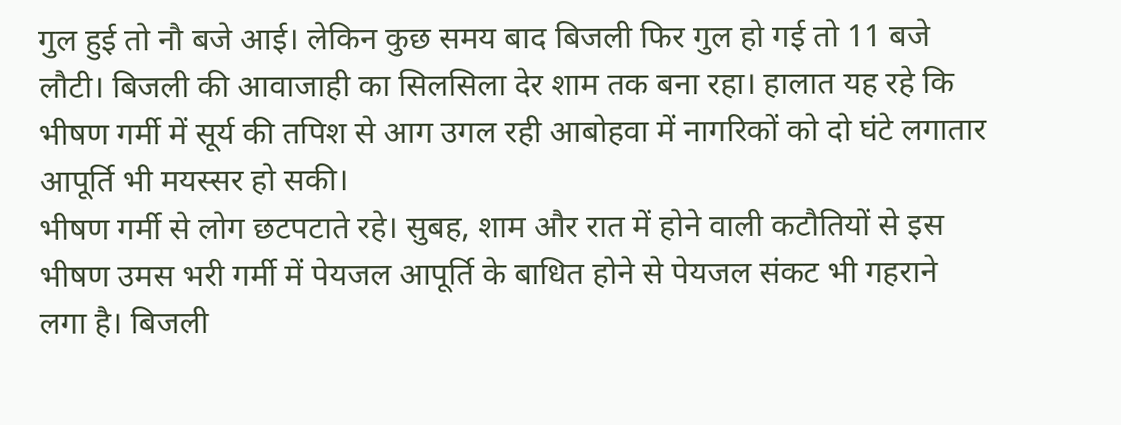गुल हुई तो नौ बजे आई। लेकिन कुछ समय बाद बिजली फिर गुल हो गई तो 11 बजे लौटी। बिजली की आवाजाही का सिलसिला देर शाम तक बना रहा। हालात यह रहे कि भीषण गर्मी में सूर्य की तपिश से आग उगल रही आबोहवा में नागरिकों को दो घंटे लगातार आपूर्ति भी मयस्सर हो सकी।
भीषण गर्मी से लोग छटपटाते रहे। सुबह, शाम और रात में होने वाली कटौतियों से इस भीषण उमस भरी गर्मी में पेयजल आपूर्ति के बाधित होने से पेयजल संकट भी गहराने लगा है। बिजली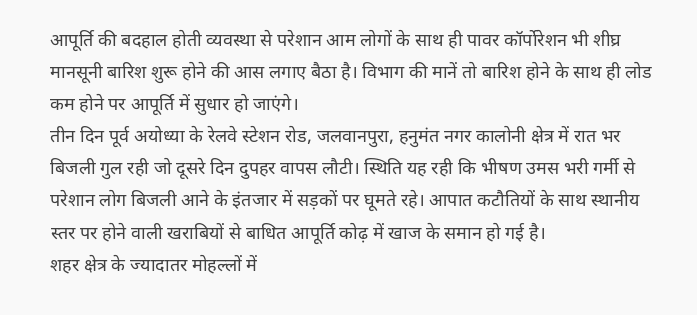आपूर्ति की बदहाल होती व्यवस्था से परेशान आम लोगों के साथ ही पावर कॉर्पोरेशन भी शीघ्र मानसूनी बारिश शुरू होने की आस लगाए बैठा है। विभाग की मानें तो बारिश होने के साथ ही लोड कम होने पर आपूर्ति में सुधार हो जाएंगे।
तीन दिन पूर्व अयोध्या के रेलवे स्टेशन रोड, जलवानपुरा, हनुमंत नगर कालोनी क्षेत्र में रात भर बिजली गुल रही जो दूसरे दिन दुपहर वापस लौटी। स्थिति यह रही कि भीषण उमस भरी गर्मी से परेशान लोग बिजली आने के इंतजार में सड़कों पर घूमते रहे। आपात कटौतियों के साथ स्थानीय स्तर पर होने वाली खराबियों से बाधित आपूर्ति कोढ़ में खाज के समान हो गई है।
शहर क्षेत्र के ज्यादातर मोहल्लों में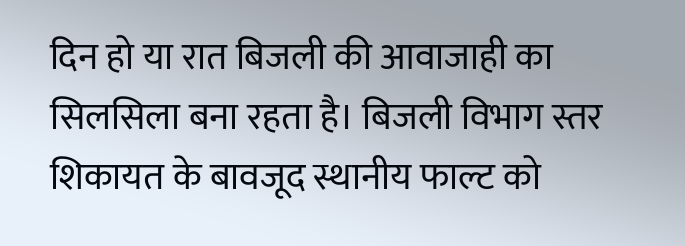दिन हो या रात बिजली की आवाजाही का सिलसिला बना रहता है। बिजली विभाग स्तर शिकायत के बावजूद स्थानीय फाल्ट को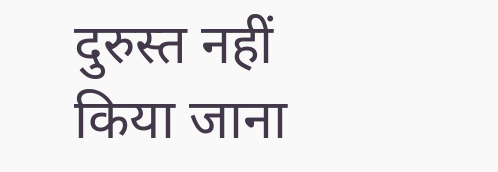दुरुस्त नहीं किया जाना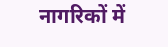नागरिकों में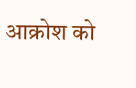आक्रोश को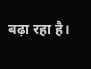बढ़ा रहा है।